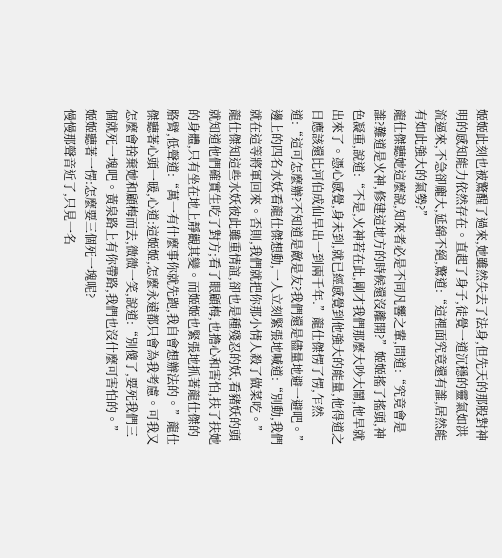姬姬此刻也被驚醒了過來,她雖然失去了法身,但先天的那股對神明的感知能力依然存在。直起了身子,徒覺一道沉穩的靈氣如洪流逼來,不急卻龐大,延綿不絕,驚道:“這裡面究竟還有誰,居然能有如此強大的氣勢?”
龍仕傑聽她這麼說,知來者必是不同凡響之輩,問道:“究竟會是誰?難道是火神,修建這地方的時候還沒離開?”姬姬搖了搖頭,神色凝重,說道:“不是,火神若在此,剛才我們那麼大吵大鬧,他早就出來了。憑心感覺,身未到,就已經感覺到他強大的能量,他得道之日應該還比河伯成仙早出一到兩千年.”龍仕傑愣了愣,乍然道:“這可怎麼辦?不知道是敵是友?我們還是儘量地避一避吧。”
邊上的四名水妖看龍仕傑想動,一人立刻緊張地喊道:“別動,我們就在這等將軍回來。否則,我們就把你那小情人殺了做菜吃。”
龍仕傑知這些水妖彼此雖重情誼,卻也是種殘忍的妖,看豬妖的頭就知道他們確實生吃了對方;看了眼顧梅,也擔心和害怕,扶了扶她的身體,只有坐在地上靜觀其變。而姬姬也緊張地抓著龍仕傑的胳臂,低聲道:“萬一有什麼事你就先跑,我自會想辦法的。”龍仕傑聽著心頭一暖,心道:這姬姬,怎麼永遠都只會為我考慮。可我又怎麼會捨棄她和顧梅而去,微微一笑,說道:“別傻了,要死我們三個就死一塊吧。黃泉路上有你帶路,我們也沒什麼可害怕的。”
姬姬聽著一愣:怎麼要三個死一塊呢?
慢慢那聲音近了,只見一名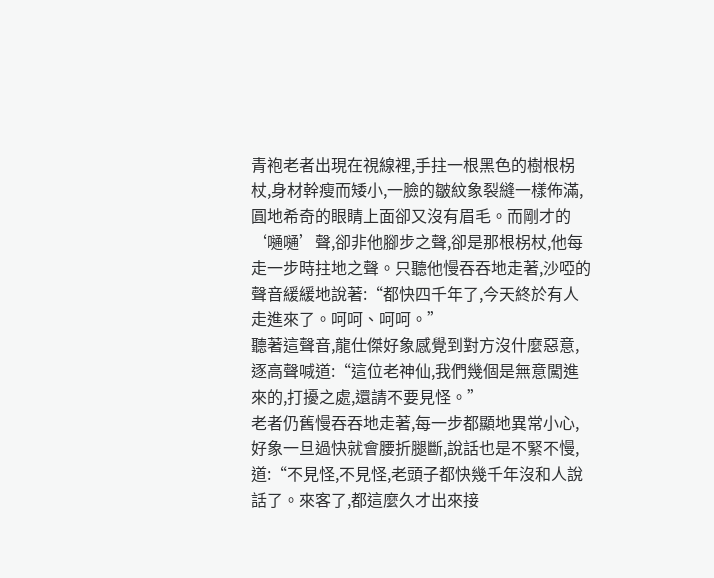青袍老者出現在視線裡,手拄一根黑色的樹根柺杖,身材幹瘦而矮小,一臉的皺紋象裂縫一樣佈滿,圓地希奇的眼睛上面卻又沒有眉毛。而剛才的‘嗵嗵’聲,卻非他腳步之聲,卻是那根柺杖,他每走一步時拄地之聲。只聽他慢吞吞地走著,沙啞的聲音緩緩地說著:“都快四千年了,今天終於有人走進來了。呵呵、呵呵。”
聽著這聲音,龍仕傑好象感覺到對方沒什麼惡意,逐高聲喊道:“這位老神仙,我們幾個是無意闖進來的,打擾之處,還請不要見怪。”
老者仍舊慢吞吞地走著,每一步都顯地異常小心,好象一旦過快就會腰折腿斷,說話也是不緊不慢,道:“不見怪,不見怪,老頭子都快幾千年沒和人說話了。來客了,都這麼久才出來接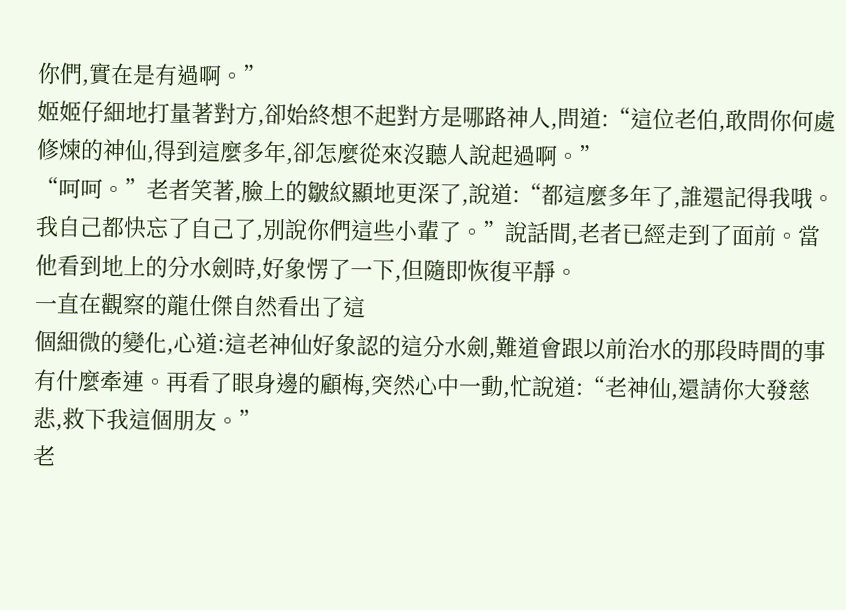你們,實在是有過啊。”
姬姬仔細地打量著對方,卻始終想不起對方是哪路神人,問道:“這位老伯,敢問你何處修煉的神仙,得到這麼多年,卻怎麼從來沒聽人說起過啊。”
“呵呵。”老者笑著,臉上的皺紋顯地更深了,說道:“都這麼多年了,誰還記得我哦。我自己都快忘了自己了,別說你們這些小輩了。”說話間,老者已經走到了面前。當他看到地上的分水劍時,好象愣了一下,但隨即恢復平靜。
一直在觀察的龍仕傑自然看出了這
個細微的變化,心道:這老神仙好象認的這分水劍,難道會跟以前治水的那段時間的事有什麼牽連。再看了眼身邊的顧梅,突然心中一動,忙說道:“老神仙,還請你大發慈悲,救下我這個朋友。”
老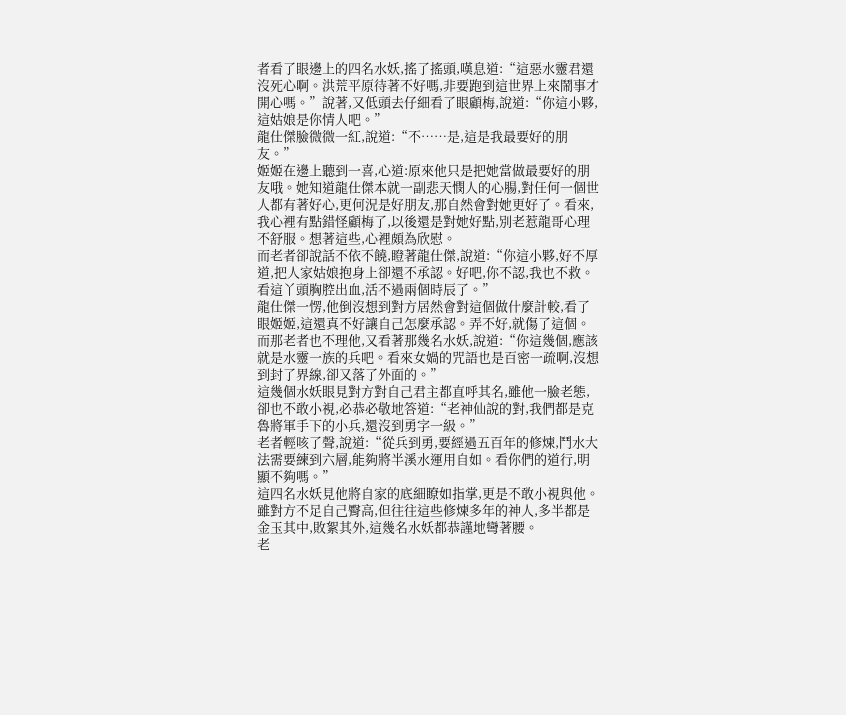者看了眼邊上的四名水妖,搖了搖頭,嘆息道:“這惡水靈君還沒死心啊。洪荒平原待著不好嗎,非要跑到這世界上來鬧事才開心嗎。”說著,又低頭去仔細看了眼顧梅,說道:“你這小夥,這姑娘是你情人吧。”
龍仕傑臉微微一紅,說道:“不……是,這是我最要好的朋友。”
姬姬在邊上聽到一喜,心道:原來他只是把她當做最要好的朋友哦。她知道龍仕傑本就一副悲天憫人的心腸,對任何一個世人都有著好心,更何況是好朋友,那自然會對她更好了。看來,我心裡有點錯怪顧梅了,以後還是對她好點,別老惹龍哥心理不舒服。想著這些,心裡頗為欣慰。
而老者卻說話不依不饒,瞪著龍仕傑,說道:“你這小夥,好不厚道,把人家姑娘抱身上卻還不承認。好吧,你不認,我也不救。看這丫頭胸腔出血,活不過兩個時辰了。”
龍仕傑一愣,他倒沒想到對方居然會對這個做什麼計較,看了眼姬姬,這還真不好讓自己怎麼承認。弄不好,就傷了這個。
而那老者也不理他,又看著那幾名水妖,說道:“你這幾個,應該就是水靈一族的兵吧。看來女媧的咒語也是百密一疏啊,沒想到封了界線,卻又落了外面的。”
這幾個水妖眼見對方對自己君主都直呼其名,雖他一臉老態,卻也不敢小視,必恭必敬地答道:“老神仙說的對,我們都是克魯將軍手下的小兵,還沒到勇字一級。”
老者輕咳了聲,說道:“從兵到勇,要經過五百年的修煉,鬥水大法需要練到六層,能夠將半溪水運用自如。看你們的道行,明顯不夠嗎。”
這四名水妖見他將自家的底細瞭如指掌,更是不敢小視與他。雖對方不足自己臀高,但往往這些修煉多年的神人,多半都是金玉其中,敗絮其外,這幾名水妖都恭謹地彎著腰。
老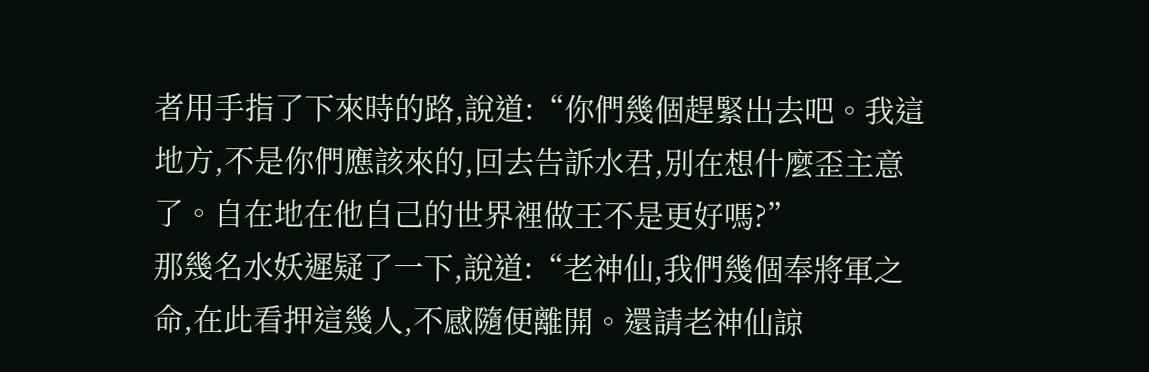者用手指了下來時的路,說道:“你們幾個趕緊出去吧。我這地方,不是你們應該來的,回去告訴水君,別在想什麼歪主意了。自在地在他自己的世界裡做王不是更好嗎?”
那幾名水妖遲疑了一下,說道:“老神仙,我們幾個奉將軍之命,在此看押這幾人,不感隨便離開。還請老神仙諒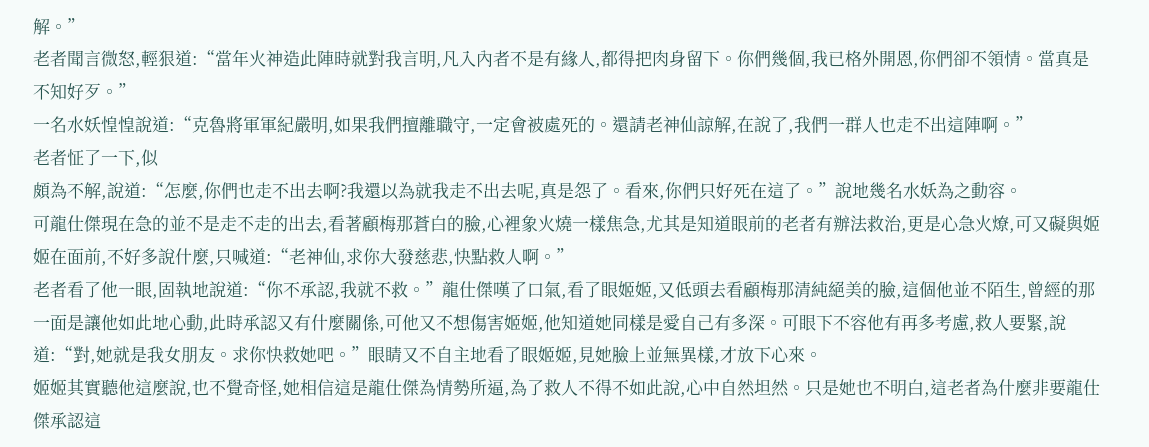解。”
老者聞言微怒,輕狠道:“當年火神造此陣時就對我言明,凡入內者不是有緣人,都得把肉身留下。你們幾個,我已格外開恩,你們卻不領情。當真是不知好歹。”
一名水妖惶惶說道:“克魯將軍軍紀嚴明,如果我們擅離職守,一定會被處死的。還請老神仙諒解,在說了,我們一群人也走不出這陣啊。”
老者怔了一下,似
頗為不解,說道:“怎麼,你們也走不出去啊?我還以為就我走不出去呢,真是怨了。看來,你們只好死在這了。”說地幾名水妖為之動容。
可龍仕傑現在急的並不是走不走的出去,看著顧梅那蒼白的臉,心裡象火燒一樣焦急,尤其是知道眼前的老者有辦法救治,更是心急火燎,可又礙與姬姬在面前,不好多說什麼,只喊道:“老神仙,求你大發慈悲,快點救人啊。”
老者看了他一眼,固執地說道:“你不承認,我就不救。”龍仕傑嘆了口氣,看了眼姬姬,又低頭去看顧梅那清純絕美的臉,這個他並不陌生,曾經的那一面是讓他如此地心動,此時承認又有什麼關係,可他又不想傷害姬姬,他知道她同樣是愛自己有多深。可眼下不容他有再多考慮,救人要緊,說道:“對,她就是我女朋友。求你快救她吧。”眼睛又不自主地看了眼姬姬,見她臉上並無異樣,才放下心來。
姬姬其實聽他這麼說,也不覺奇怪,她相信這是龍仕傑為情勢所逼,為了救人不得不如此說,心中自然坦然。只是她也不明白,這老者為什麼非要龍仕傑承認這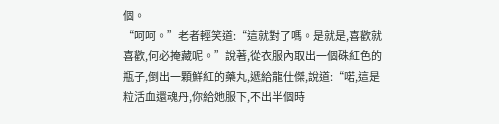個。
“呵呵。”老者輕笑道:“這就對了嗎。是就是,喜歡就喜歡,何必掩藏呢。”說著,從衣服內取出一個硃紅色的瓶子,倒出一顆鮮紅的藥丸,遞給龍仕傑,說道:“喏,這是粒活血還魂丹,你給她服下,不出半個時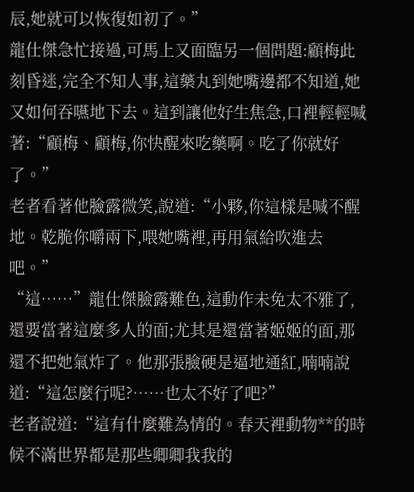辰,她就可以恢復如初了。”
龍仕傑急忙接過,可馬上又面臨另一個問題:顧梅此刻昏迷,完全不知人事,這藥丸到她嘴邊都不知道,她又如何吞嚥地下去。這到讓他好生焦急,口裡輕輕喊著:“顧梅、顧梅,你快醒來吃藥啊。吃了你就好了。”
老者看著他臉露微笑,說道:“小夥,你這樣是喊不醒地。乾脆你嚼兩下,喂她嘴裡,再用氣給吹進去吧。”
“這……”龍仕傑臉露難色,這動作未免太不雅了,還要當著這麼多人的面;尤其是還當著姬姬的面,那還不把她氣炸了。他那張臉硬是逼地通紅,喃喃說道:“這怎麼行呢?……也太不好了吧?”
老者說道:“這有什麼難為情的。春天裡動物**的時候不滿世界都是那些卿卿我我的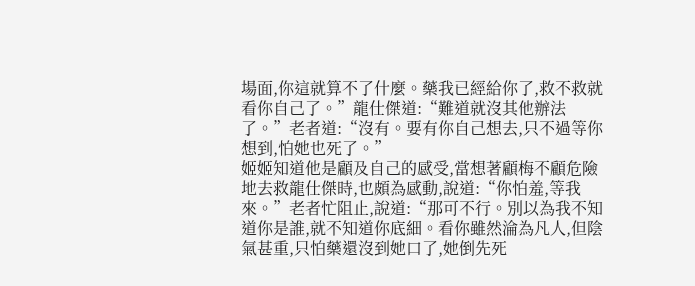場面,你這就算不了什麼。藥我已經給你了,救不救就看你自己了。”龍仕傑道:“難道就沒其他辦法了。”老者道:“沒有。要有你自己想去,只不過等你想到,怕她也死了。”
姬姬知道他是顧及自己的感受,當想著顧梅不顧危險地去救龍仕傑時,也頗為感動,說道:“你怕羞,等我來。”老者忙阻止,說道:“那可不行。別以為我不知道你是誰,就不知道你底細。看你雖然淪為凡人,但陰氣甚重,只怕藥還沒到她口了,她倒先死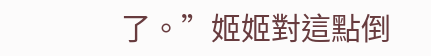了。”姬姬對這點倒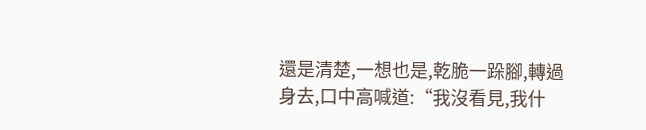還是清楚,一想也是,乾脆一跺腳,轉過身去,口中高喊道:“我沒看見,我什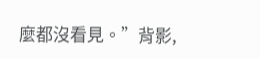麼都沒看見。”背影,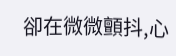卻在微微顫抖,心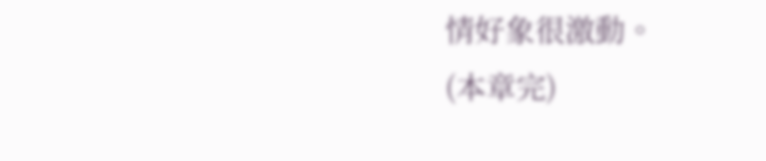情好象很激動。
(本章完)